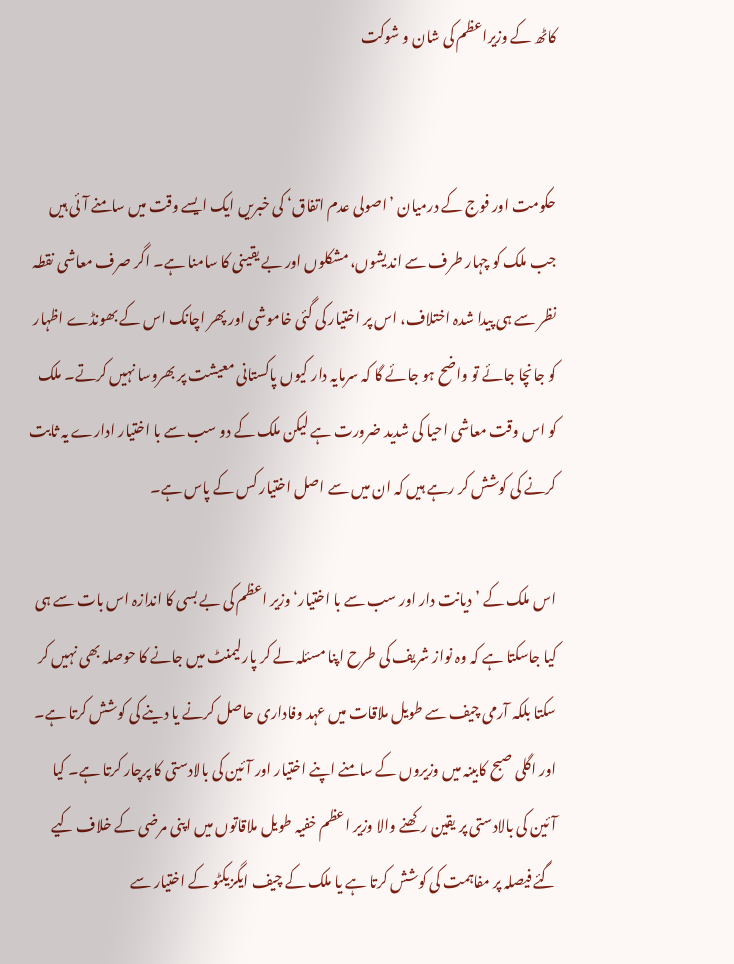کاٹھ کے وزیراعظم کی شان و شوکت


حکومت اور فوج کے درمیان ’اصولی عدم اتفاق‘ کی خبریں ایک ایسے وقت میں سامنے آئی ہیں جب ملک کو چہار طرف سے اندیشوں، مشکلوں اور بے یقینی کا سامنا ہے۔ اگر صرف معاشی نقطہ نظر سے ہی پیدا شدہ اختلاف، اس پر اختیار کی گئی خاموشی اور پھر اچانک اس کے بھونڈے اظہار کو جانچا جائے تو واضح ہو جائے گا کہ سرمایہ دار کیوں پاکستانی معیشت پر بھروسا نہیں کرتے۔ ملک کو اس وقت معاشی احیا کی شدید ضرورت ہے لیکن ملک کے دو سب سے با اختیار ادارے یہ ثابت کرنے کی کوشش کر رہے ہیں کہ ان میں سے اصل اختیار کس کے پاس ہے۔

اس ملک کے ’دیانت دار اور سب سے با اختیار‘ وزیر اعظم کی بے بسی کا اندازہ اس بات سے ہی کیا جاسکتا ہے کہ وہ نواز شریف کی طرح اپنا مسئلہ لے کر پارلیمنٹ میں جانے کا حوصلہ بھی نہیں کر سکتا بلکہ آرمی چیف سے طویل ملاقات میں عہد وفاداری حاصل کرنے یا دینے کی کوشش کرتا ہے۔ اور اگلی صبح کابینہ میں وزیروں کے سامنے اپنے اختیار اور آئین کی بالادستی کا پرچار کرتا ہے۔ کیا آئین کی بالادستی پر یقین رکھنے والا وزیر اعظم خفیہ طویل ملاقاتوں میں اپنی مرضی کے خلاف کیے گئے فیصلہ پر مفاہمت کی کوشش کرتا ہے یا ملک کے چیف ایگزیکٹو کے اختیار سے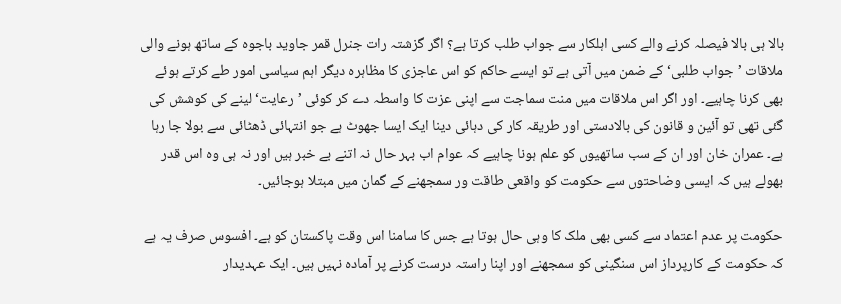بالا ہی بالا فیصلہ کرنے والے کسی اہلکار سے جواب طلب کرتا ہے؟ اگر گزشتہ رات جنرل قمر جاوید باجوہ کے ساتھ ہونے والی ملاقات ’جواب طلبی‘ کے ضمن میں آتی ہے تو ایسے حاکم کو اس عاجزی کا مظاہرہ دیگر اہم سیاسی امور طے کرتے ہوئے بھی کرنا چاہیے۔ اور اگر اس ملاقات میں منت سماجت سے اپنی عزت کا واسطہ دے کر کوئی ’رعایت‘ لینے کی کوشش کی گئی تھی تو آئین و قانون کی بالادستی اور طریقہ کار کی دہائی دینا ایک ایسا جھوٹ ہے جو انتہائی ڈھٹائی سے بولا جا رہا ہے۔ عمران خان اور ان کے سب ساتھیوں کو علم ہونا چاہیے کہ عوام اب بہر حال نہ اتنے بے خبر ہیں اور نہ ہی وہ اس قدر بھولے ہیں کہ ایسی وضاحتوں سے حکومت کو واقعی طاقت ور سمجھنے کے گمان میں مبتلا ہوجائیں۔

حکومت پر عدم اعتماد سے کسی بھی ملک کا وہی حال ہوتا ہے جس کا سامنا اس وقت پاکستان کو ہے۔ افسوس صرف یہ ہے کہ حکومت کے کارپرداز اس سنگینی کو سمجھنے اور اپنا راستہ درست کرنے پر آمادہ نہیں ہیں۔ ایک عہدیدار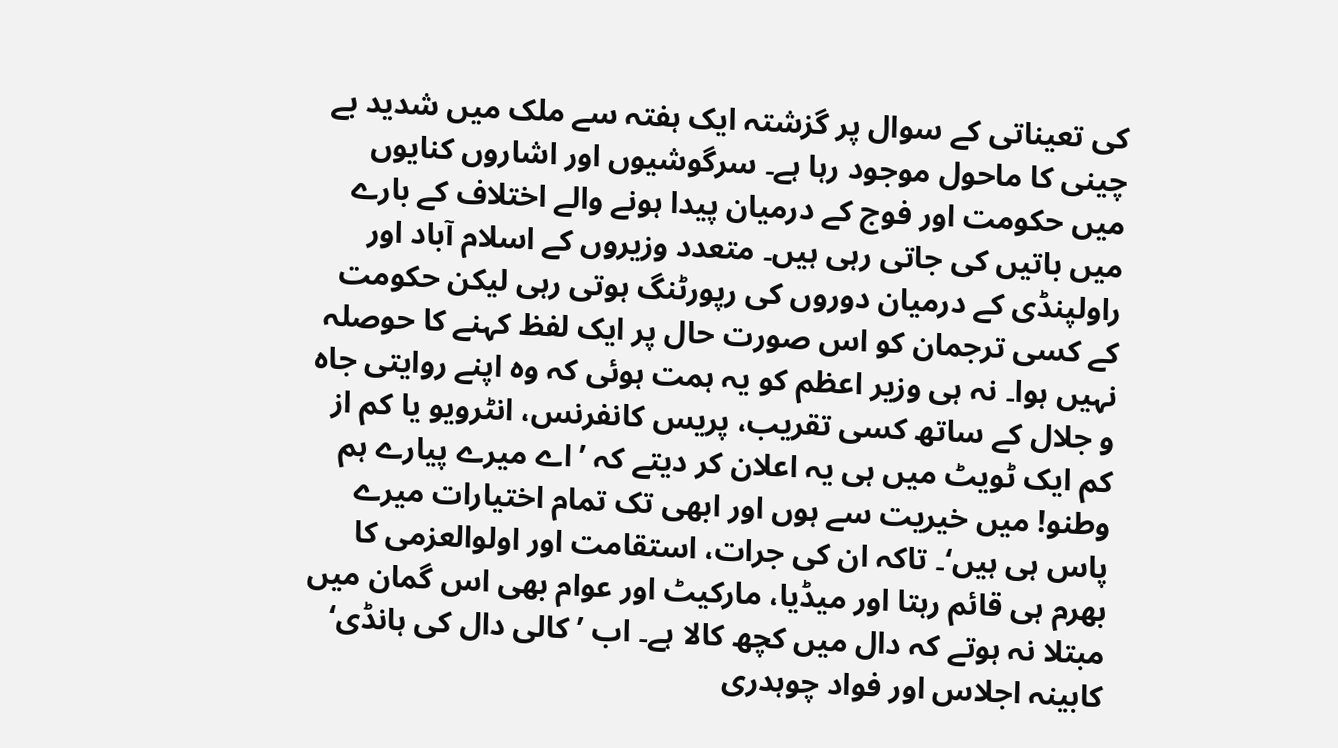کی تعیناتی کے سوال پر گزشتہ ایک ہفتہ سے ملک میں شدید بے چینی کا ماحول موجود رہا ہے۔ سرگوشیوں اور اشاروں کنایوں میں حکومت اور فوج کے درمیان پیدا ہونے والے اختلاف کے بارے میں باتیں کی جاتی رہی ہیں۔ متعدد وزیروں کے اسلام آباد اور راولپنڈی کے درمیان دوروں کی رپورٹنگ ہوتی رہی لیکن حکومت کے کسی ترجمان کو اس صورت حال پر ایک لفظ کہنے کا حوصلہ نہیں ہوا۔ نہ ہی وزیر اعظم کو یہ ہمت ہوئی کہ وہ اپنے روایتی جاہ و جلال کے ساتھ کسی تقریب، پریس کانفرنس، انٹرویو یا کم از کم ایک ٹویٹ میں ہی یہ اعلان کر دیتے کہ ’اے میرے پیارے ہم وطنو! میں خیریت سے ہوں اور ابھی تک تمام اختیارات میرے پاس ہی ہیں‘۔ تاکہ ان کی جرات، استقامت اور اولوالعزمی کا بھرم ہی قائم رہتا اور میڈیا، مارکیٹ اور عوام بھی اس گمان میں مبتلا نہ ہوتے کہ دال میں کچھ کالا ہے۔ اب ’کالی دال کی ہانڈی‘ کابینہ اجلاس اور فواد چوہدری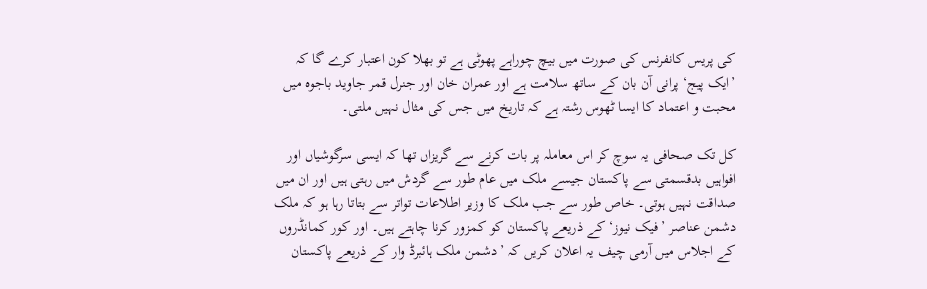کی پریس کانفرنس کی صورت میں بیچ چوراہے پھوٹی ہے تو بھلا کون اعتبار کرے گا کہ ’ایک پیج‘ پرانی آن بان کے ساتھ سلامت ہے اور عمران خان اور جنرل قمر جاوید باجوہ میں محبت و اعتماد کا ایسا ٹھوس رشتہ ہے کہ تاریخ میں جس کی مثال نہیں ملتی۔

کل تک صحافی یہ سوچ کر اس معاملہ پر بات کرنے سے گریزاں تھا کہ ایسی سرگوشیاں اور افواہیں بدقسمتی سے پاکستان جیسے ملک میں عام طور سے گردش میں رہتی ہیں اور ان میں صداقت نہیں ہوتی۔ خاص طور سے جب ملک کا وزیر اطلاعات تواتر سے بتاتا رہا ہو کہ ملک دشمن عناصر ’فیک نیوز‘ کے ذریعے پاکستان کو کمزور کرنا چاہتے ہیں۔ اور کور کمانڈروں کے اجلاس میں آرمی چیف یہ اعلان کریں کہ ’دشمن ملک ہائبرڈ وار کے ذریعے پاکستان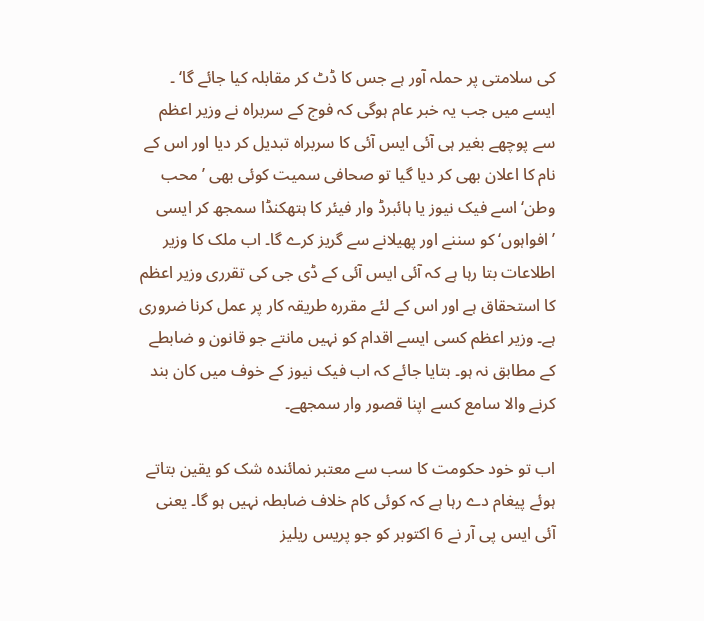کی سلامتی پر حملہ آور ہے جس کا ڈٹ کر مقابلہ کیا جائے گا‘ ۔ ایسے میں جب یہ خبر عام ہوگی کہ فوج کے سربراہ نے وزیر اعظم سے پوچھے بغیر ہی آئی ایس آئی کا سربراہ تبدیل کر دیا اور اس کے نام کا اعلان بھی کر دیا گیا تو صحافی سمیت کوئی بھی ’محب وطن‘ اسے فیک نیوز یا ہائبرڈ وار فیئر کا ہتھکنڈا سمجھ کر ایسی ’افواہوں‘ کو سننے اور پھیلانے سے گریز کرے گا۔ اب ملک کا وزیر اطلاعات بتا رہا ہے کہ آئی ایس آئی کے ڈی جی کی تقرری وزیر اعظم کا استحقاق ہے اور اس کے لئے مقررہ طریقہ کار پر عمل کرنا ضروری ہے۔ وزیر اعظم کسی ایسے اقدام کو نہیں مانتے جو قانون و ضابطے کے مطابق نہ ہو۔ بتایا جائے کہ اب فیک نیوز کے خوف میں کان بند کرنے والا سامع کسے اپنا قصور وار سمجھے۔

اب تو خود حکومت کا سب سے معتبر نمائندہ شک کو یقین بتاتے ہوئے پیغام دے رہا ہے کہ کوئی کام خلاف ضابطہ نہیں ہو گا۔ یعنی آئی ایس پی آر نے 6 اکتوبر کو جو پریس ریلیز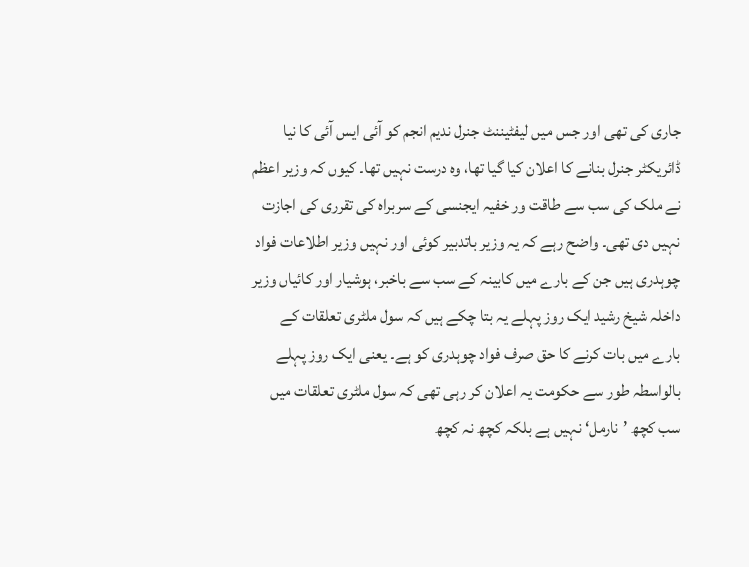جاری کی تھی اور جس میں لیفٹیننٹ جنرل ندیم انجم کو آئی ایس آئی کا نیا ڈائریکٹر جنرل بنانے کا اعلان کیا گیا تھا، وہ درست نہیں تھا۔ کیوں کہ وزیر اعظم نے ملک کی سب سے طاقت ور خفیہ ایجنسی کے سربراہ کی تقرری کی اجازت نہیں دی تھی۔ واضح رہے کہ یہ وزیر باتدبیر کوئی اور نہیں وزیر اطلاعات فواد چوہدری ہیں جن کے بارے میں کابینہ کے سب سے باخبر، ہوشیار اور کائیاں وزیر داخلہ شیخ رشید ایک روز پہلے یہ بتا چکے ہیں کہ سول ملٹری تعلقات کے بارے میں بات کرنے کا حق صرف فواد چوہدری کو ہے۔ یعنی ایک روز پہلے بالواسطہ طور سے حکومت یہ اعلان کر رہی تھی کہ سول ملٹری تعلقات میں سب کچھ ’نارمل‘ نہیں ہے بلکہ کچھ نہ کچھ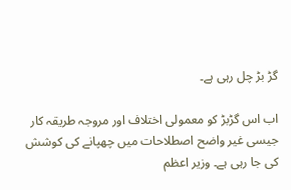گڑ بڑ چل رہی ہے۔

اب اس گڑبڑ کو معمولی اختلاف اور مروجہ طریقہ کار جیسی غیر واضح اصطلاحات میں چھپانے کی کوشش کی جا رہی ہے۔ وزیر اعظم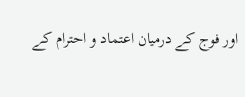اور فوج کے درمیان اعتماد و احترام کے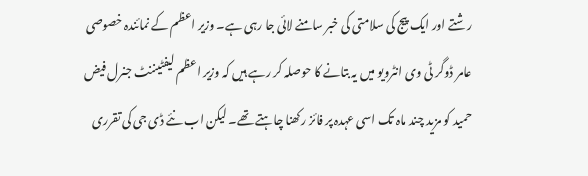رشتے اور ایک پیج کی سلامتی کی خبر سامنے لائی جا رہی ہے۔ وزیر اعظم کے نمائندہ خصوصی عامر ڈوگر ٹی وی انٹرویو میں یہ بتانے کا حوصلہ کر رہے ہیں کہ وزیر اعظم لیفٹیننٹ جنرل فیض حمید کو مزید چند ماہ تک اسی عہدہ پر فائز رکھنا چاہتے تھے۔ لیکن اب نئے ڈی جی کی تقرری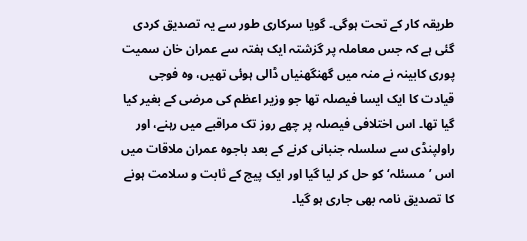طریقہ کار کے تحت ہوگی۔ گویا سرکاری طور سے یہ تصدیق کردی گئی ہے کہ جس معاملہ پر گزشتہ ایک ہفتہ سے عمران خان سمیت پوری کابینہ نے منہ میں گھنگھنیاں ڈالی ہوئی تھیں، وہ فوجی قیادت کا ایک ایسا فیصلہ تھا جو وزیر اعظم کی مرضی کے بغیر کیا گیا تھا۔ اس اختلافی فیصلہ پر چھے روز تک مراقبے میں رہنے، اور راولپنڈی سے سلسلہ جنبانی کرنے کے بعد باجوہ عمران ملاقات میں اس ’مسئلہ‘ کو حل کر لیا گیا اور ایک پیج کے ثابت و سلامت ہونے کا تصدیق نامہ بھی جاری ہو گیا۔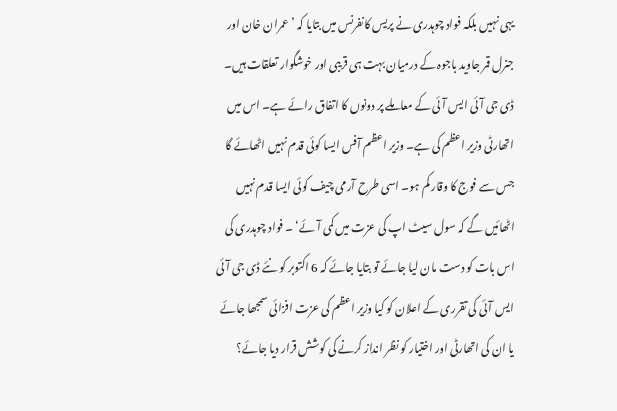یہی نہیں بلکہ فواد چوہدری نے پریس کانفرنس میں بتایا کہ ’عمران خان اور جنرل قمر جاوید باجوہ کے درمیان بہت ہی قریبی اور خوشگوار تعلقات ہیں۔ ڈی جی آئی ایس آئی کے معاملے پر دونوں کا اتفاق رائے ہے۔ اس میں اتھارٹی وزیر اعظم کی ہے۔ وزیر اعظم آفس ایسا کوئی قدم نہیں اٹھائے گا جس سے فوج کا وقار کم ہو۔ اسی طرح آرمی چیف کوئی ایسا قدم نہیں اٹھائیں گے کہ سول سیٹ اپ کی عزت میں کمی آئے‘ ۔ فواد چوہدری کی اس بات کو دست مان لیا جائے تو بتایا جائے کہ 6 اکتوبر کو نئے ڈی جی آئی ایس آئی کی تقرری کے اعلان کو کیا وزیر اعظم کی عزت افزائی سمجھا جائے یا ان کی اتھارٹی اور اختیار کو نظر انداز کرنے کی کوشش قرار دیا جائے؟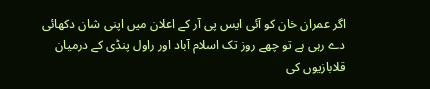اگر عمران خان کو آئی ایس پی آر کے اعلان میں اپنی شان دکھائی دے رہی ہے تو چھے روز تک اسلام آباد اور راول پنڈی کے درمیان قلابازیوں کی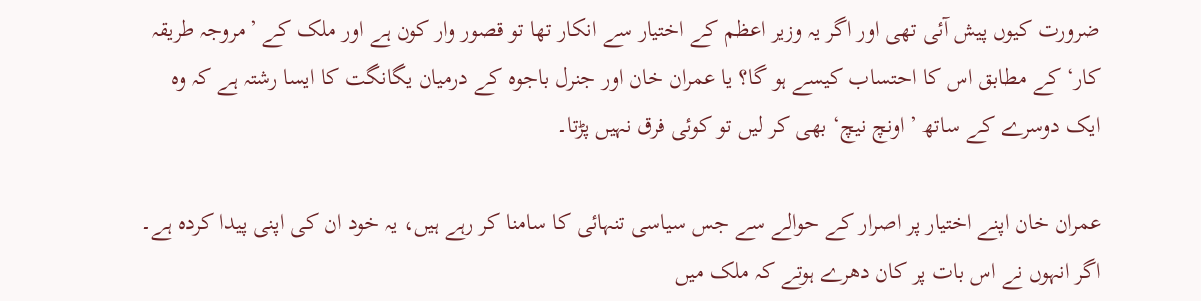ضرورت کیوں پیش آئی تھی اور اگر یہ وزیر اعظم کے اختیار سے انکار تھا تو قصور وار کون ہے اور ملک کے ’مروجہ طریقہ کار‘ کے مطابق اس کا احتساب کیسے ہو گا؟ یا عمران خان اور جنرل باجوہ کے درمیان یگانگت کا ایسا رشتہ ہے کہ وہ ایک دوسرے کے ساتھ ’اونچ نیچ‘ بھی کر لیں تو کوئی فرق نہیں پڑتا۔

عمران خان اپنے اختیار پر اصرار کے حوالے سے جس سیاسی تنہائی کا سامنا کر رہے ہیں، یہ خود ان کی اپنی پیدا کردہ ہے۔ اگر انہوں نے اس بات پر کان دھرے ہوتے کہ ملک میں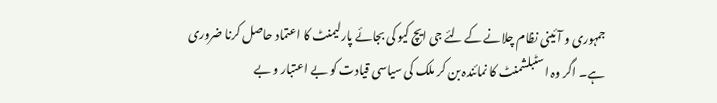جمہوری و آئینی نظام چلانے کے لئے جی ایچ کیو کی بجائے پارلیمنٹ کا اعتماد حاصل کرنا ضروری ہے۔ اگر وہ اسٹبلشمنٹ کا نمائندہ بن کر ملک کی سیاسی قیادت کو بے اعتبار و بے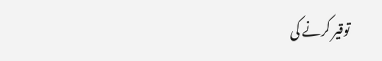توقیر کرنے کی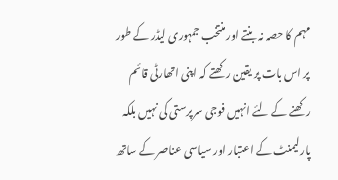مہم کا حصہ نہ بنتے اور منتخب جمہوری لیڈر کے طور پر اس بات پر یقین رکھتے کہ اپنی اتھارٹی قائم رکھنے کے لئے انہیں فوجی سرپرستی کی نہیں بلکہ پارلیمنٹ کے اعتبار اور سیاسی عناصر کے ساتھ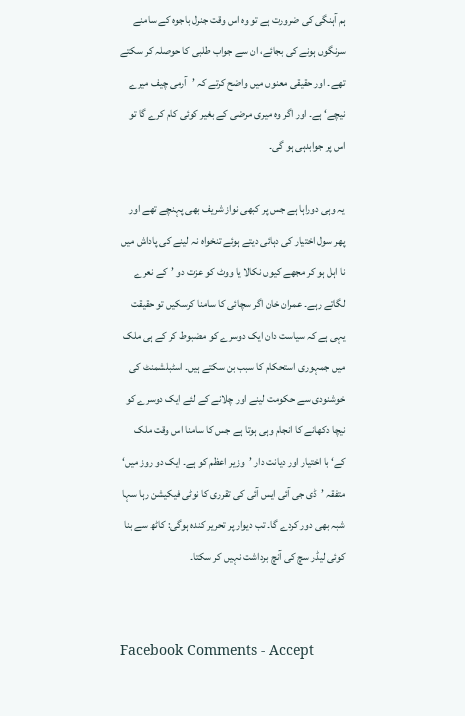ہم آہنگی کی ضرورت ہے تو وہ اس وقت جنرل باجوہ کے سامنے سرنگوں ہونے کی بجائے، ان سے جواب طلبی کا حوصلہ کر سکتے تھے۔ اور حقیقی معنوں میں واضح کرتے کہ ’آرمی چیف میرے نیچے‘ ہے۔ اور اگر وہ میری مرضی کے بغیر کوئی کام کرے گا تو اس پر جوابدہی ہو گی۔

یہ وہی دوراہا ہے جس پر کبھی نواز شریف بھی پہنچے تھے اور پھر سول اختیار کی دہائی دیتے ہوئے تنخواہ نہ لینے کی پاداش میں نا اہل ہو کر مجھے کیوں نکالا یا ووٹ کو عزت دو ’کے نعرے لگاتے رہے۔ عمران خان اگر سچائی کا سامنا کرسکیں تو حقیقت یہی ہے کہ سیاست دان ایک دوسرے کو مضبوط کر کے ہی ملک میں جمہوری استحکام کا سبب بن سکتے ہیں۔ اسٹبلشمنٹ کی خوشنودی سے حکومت لینے اور چلانے کے لئے ایک دوسرے کو نیچا دکھانے کا انجام وہی ہوتا ہے جس کا سامنا اس وقت ملک کے‘ با اختیار اور دیانت دار ’وزیر اعظم کو ہے۔ ایک دو روز میں‘ متفقہ ’ڈی جی آئی ایس آئی کی تقرری کا نوٹی فیکیشن رہا سہا شبہ بھی دور کردے گا۔ تب دیوار پر تحریر کندہ ہوگی: کاٹھ سے بنا کوئی لیڈر سچ کی آنچ برداشت نہیں کر سکتا۔


Facebook Comments - Accept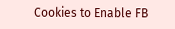Cookies to Enable FB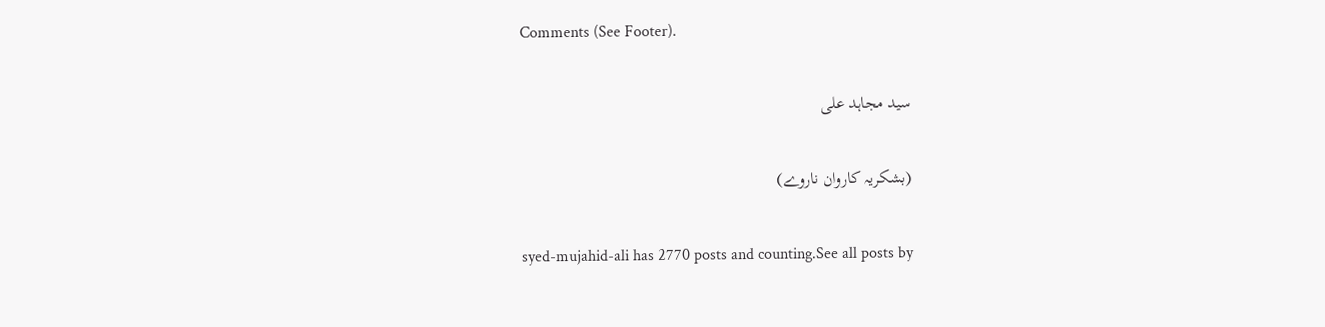Comments (See Footer).

سید مجاہد علی

(بشکریہ کاروان ناروے)

syed-mujahid-ali has 2770 posts and counting.See all posts by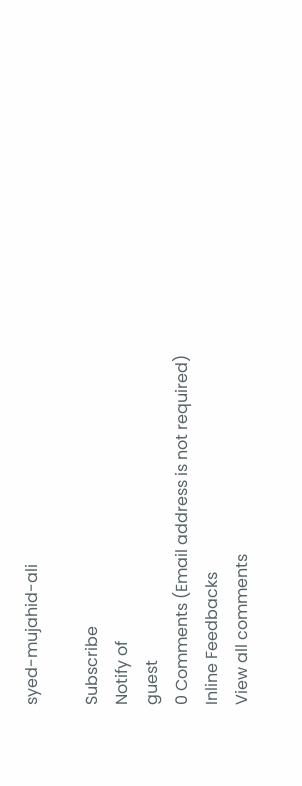syed-mujahid-ali

Subscribe
Notify of
guest
0 Comments (Email address is not required)
Inline Feedbacks
View all comments